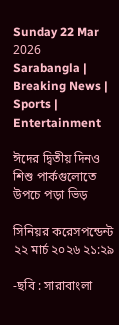Sunday 22 Mar 2026
Sarabangla | Breaking News | Sports | Entertainment

ঈদের দ্বিতীয় দিনও শিশু পার্কগুলোতে উপচে পড়া ভিড়

সিনিয়র করেসপন্ডেন্ট
২২ মার্চ ২০২৬ ২১:২৯

-ছবি : সারাবাংলা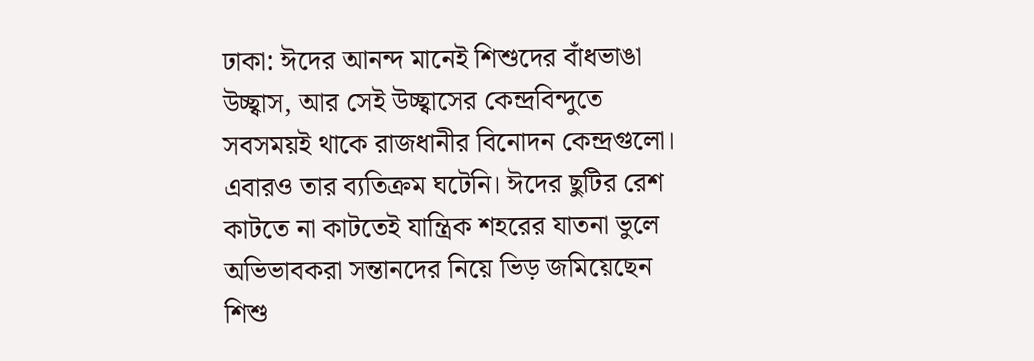ঢাকা: ঈদের আনন্দ মানেই শিশুদের বাঁধভাঙা উচ্ছ্বাস, আর সেই উচ্ছ্বাসের কেন্দ্রবিন্দুতে সবসময়ই থাকে রাজধানীর বিনোদন কেন্দ্রগুলো। এবারও তার ব্যতিক্রম ঘটেনি। ঈদের ছুটির রেশ কাটতে না কাটতেই যান্ত্রিক শহরের যাতনা ভুলে অভিভাবকরা সন্তানদের নিয়ে ভিড় জমিয়েছেন শিশু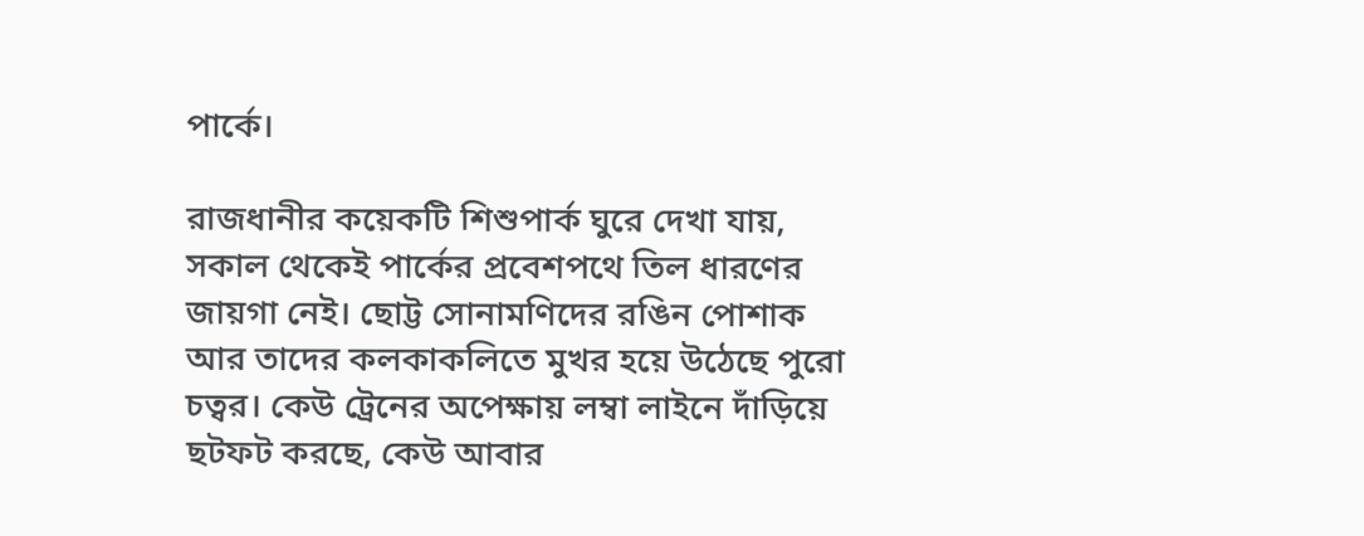পার্কে।

রাজধানীর কয়েকটি শিশুপার্ক ঘুরে দেখা যায়, সকাল থেকেই পার্কের প্রবেশপথে তিল ধারণের জায়গা নেই। ছোট্ট সোনামণিদের রঙিন পোশাক আর তাদের কলকাকলিতে মুখর হয়ে উঠেছে পুরো চত্বর। কেউ ট্রেনের অপেক্ষায় লম্বা লাইনে দাঁড়িয়ে ছটফট করছে, কেউ আবার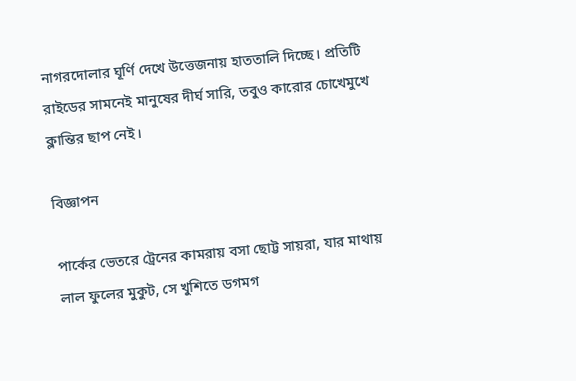নাগরদোলার ঘূর্ণি দেখে উত্তেজনায় হাততালি দিচ্ছে। প্রতিটি রাইডের সামনেই মানুষের দীর্ঘ সারি, তবুও কারোর চোখেমুখে ক্লান্তির ছাপ নেই।

বিজ্ঞাপন

পার্কের ভেতরে ট্রেনের কামরায় বসা ছোট্ট সায়রা, যার মাথায় লাল ফুলের মুকুট, সে খুশিতে ডগমগ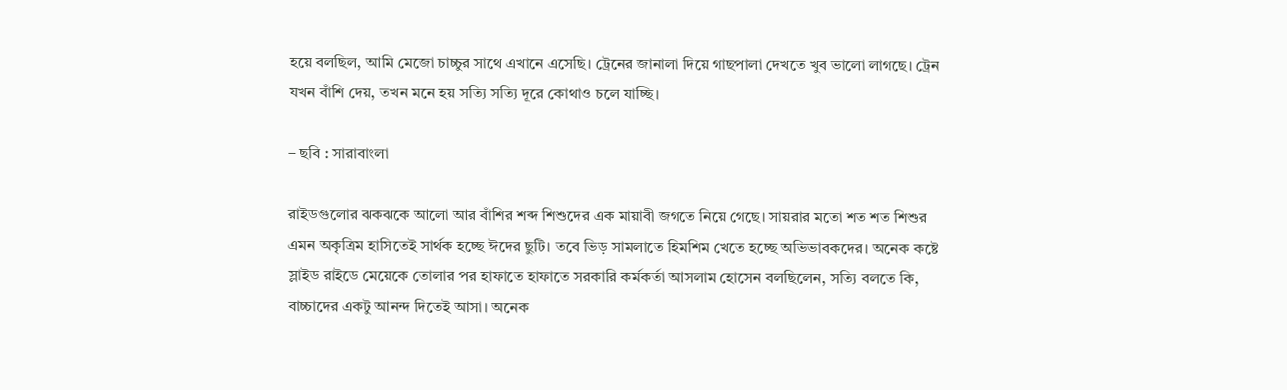হয়ে বলছিল, আমি মেজো চাচ্চুর সাথে এখানে এসেছি। ট্রেনের জানালা দিয়ে গাছপালা দেখতে খুব ভালো লাগছে। ট্রেন যখন বাঁশি দেয়, তখন মনে হয় সত্যি সত্যি দূরে কোথাও চলে যাচ্ছি।

– ছবি : সারাবাংলা

রাইডগুলোর ঝকঝকে আলো আর বাঁশির শব্দ শিশুদের এক মায়াবী জগতে নিয়ে গেছে। সায়রার মতো শত শত শিশুর এমন অকৃত্রিম হাসিতেই সার্থক হচ্ছে ঈদের ছুটি। তবে ভিড় সামলাতে হিমশিম খেতে হচ্ছে অভিভাবকদের। অনেক কষ্টে স্লাইড রাইডে মেয়েকে তোলার পর হাফাতে হাফাতে সরকারি কর্মকর্তা আসলাম হোসেন বলছিলেন, সত্যি বলতে কি, বাচ্চাদের একটু আনন্দ দিতেই আসা। অনেক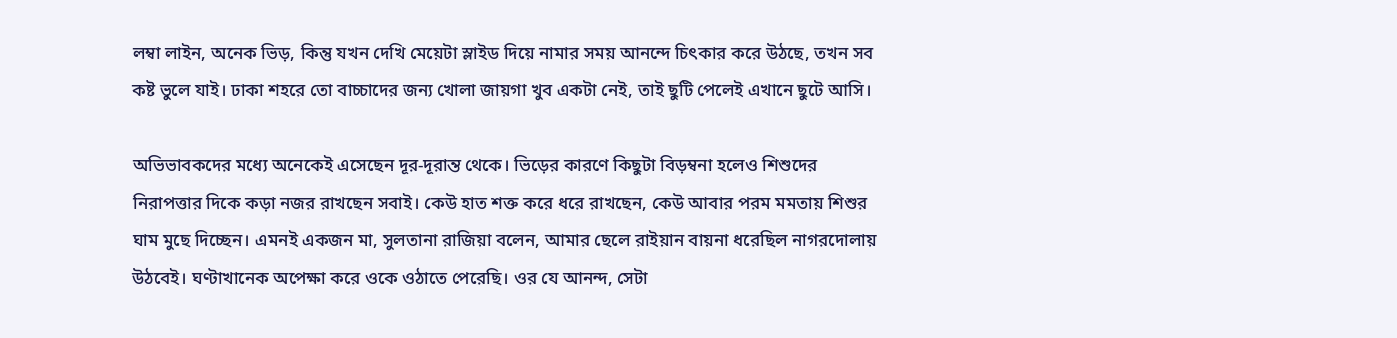লম্বা লাইন, অনেক ভিড়, কিন্তু যখন দেখি মেয়েটা স্লাইড দিয়ে নামার সময় আনন্দে চিৎকার করে উঠছে, তখন সব কষ্ট ভুলে যাই। ঢাকা শহরে তো বাচ্চাদের জন্য খোলা জায়গা খুব একটা নেই, তাই ছুটি পেলেই এখানে ছুটে আসি।

অভিভাবকদের মধ্যে অনেকেই এসেছেন দূর-দূরান্ত থেকে। ভিড়ের কারণে কিছুটা বিড়ম্বনা হলেও শিশুদের নিরাপত্তার দিকে কড়া নজর রাখছেন সবাই। কেউ হাত শক্ত করে ধরে রাখছেন, কেউ আবার পরম মমতায় শিশুর ঘাম মুছে দিচ্ছেন। এমনই একজন মা, সুলতানা রাজিয়া বলেন, আমার ছেলে রাইয়ান বায়না ধরেছিল নাগরদোলায় উঠবেই। ঘণ্টাখানেক অপেক্ষা করে ওকে ওঠাতে পেরেছি। ওর যে আনন্দ, সেটা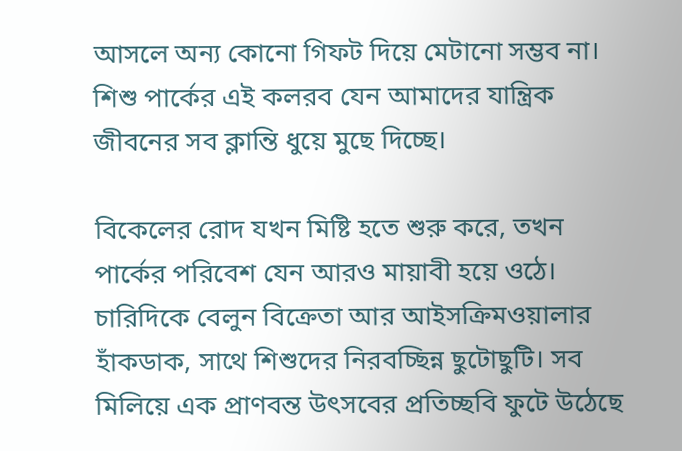আসলে অন্য কোনো গিফট দিয়ে মেটানো সম্ভব না। শিশু পার্কের এই কলরব যেন আমাদের যান্ত্রিক জীবনের সব ক্লান্তি ধুয়ে মুছে দিচ্ছে।

বিকেলের রোদ যখন মিষ্টি হতে শুরু করে, তখন পার্কের পরিবেশ যেন আরও মায়াবী হয়ে ওঠে। চারিদিকে বেলুন বিক্রেতা আর আইসক্রিমওয়ালার হাঁকডাক, সাথে শিশুদের নিরবচ্ছিন্ন ছুটোছুটি। সব মিলিয়ে এক প্রাণবন্ত উৎসবের প্রতিচ্ছবি ফুটে উঠেছে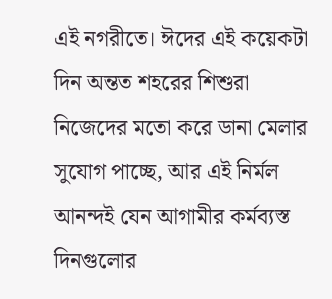এই নগরীতে। ঈদের এই কয়েকটা দিন অন্তত শহরের শিশুরা নিজেদের মতো করে ডানা মেলার সুযোগ পাচ্ছে, আর এই নির্মল আনন্দই যেন আগামীর কর্মব্যস্ত দিনগুলোর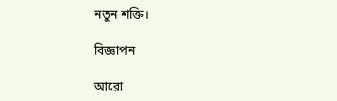নতুন শক্তি।

বিজ্ঞাপন

আরো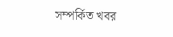সম্পর্কিত খবর